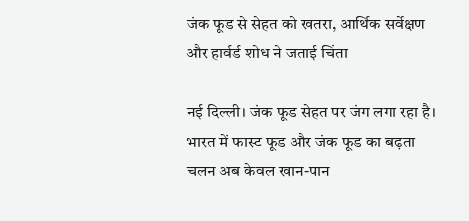जंक फूड से सेहत को खतरा, आर्थिक सर्वेक्षण और हार्वर्ड शोध ने जताई चिंता

नई दिल्ली। जंक फूड सेहत पर जंग लगा रहा है। भारत में फास्ट फूड और जंक फूड का बढ़ता चलन अब केवल खान-पान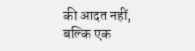की आदत नहीं, बल्कि एक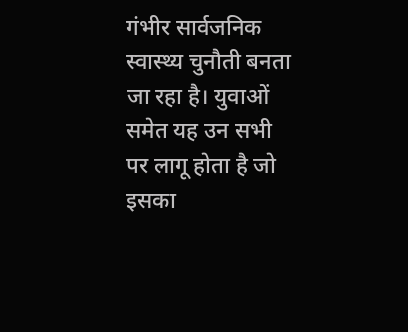गंभीर सार्वजनिक स्वास्थ्य चुनौती बनता जा रहा है। युवाओं समेत यह उन सभी पर लागू होता है जो इसका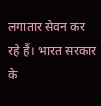लगातार सेवन कर रहे हैं। भारत सरकार के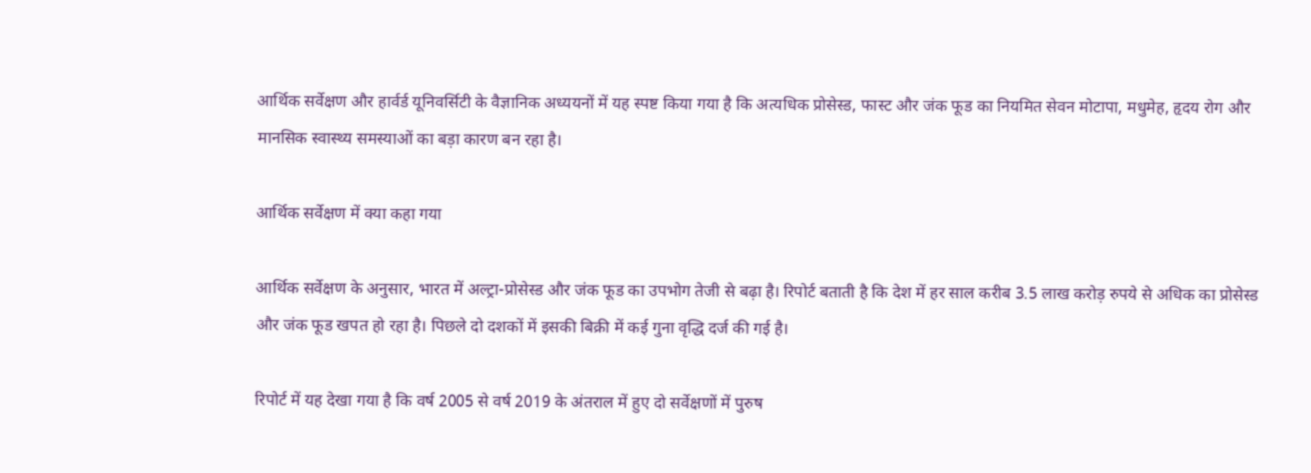आर्थिक सर्वेक्षण और हार्वर्ड यूनिवर्सिटी के वैज्ञानिक अध्ययनों में यह स्पष्ट किया गया है कि अत्यधिक प्रोसेस्ड, फास्ट और जंक फूड का नियमित सेवन मोटापा, मधुमेह, हृदय रोग और मानसिक स्वास्थ्य समस्याओं का बड़ा कारण बन रहा है।

आर्थिक सर्वेक्षण में क्या कहा गया

आर्थिक सर्वेक्षण के अनुसार, भारत में अल्ट्रा-प्रोसेस्ड और जंक फूड का उपभोग तेजी से बढ़ा है। रिपोर्ट बताती है कि देश में हर साल करीब 3.5 लाख करोड़ रुपये से अधिक का प्रोसेस्ड और जंक फूड खपत हो रहा है। पिछले दो दशकों में इसकी बिक्री में कई गुना वृद्धि दर्ज की गई है।

रिपोर्ट में यह देखा गया है कि वर्ष 2005 से वर्ष 2019 के अंतराल में हुए दो सर्वेक्षणों में पुरुष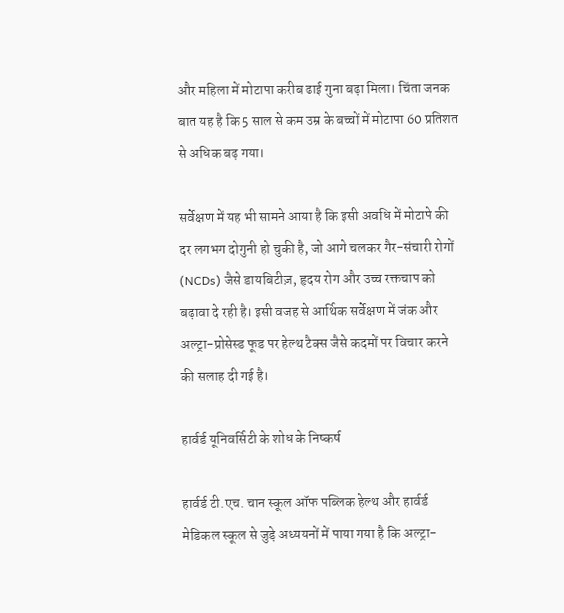और महिला में मोटापा करीब ढाई गुना बढ़ा मिला। चिंता जनक बात यह है कि 5 साल से कम उम्र के बच्चों में मोटापा 60 प्रतिशत से अधिक बढ़ गया।

सर्वेक्षण में यह भी सामने आया है कि इसी अवधि में मोटापे की दर लगभग दोगुनी हो चुकी है, जो आगे चलकर गैर-संचारी रोगों (NCDs) जैसे डायबिटीज़, हृदय रोग और उच्च रक्तचाप को बढ़ावा दे रही है। इसी वजह से आर्थिक सर्वेक्षण में जंक और अल्ट्रा-प्रोसेस्ड फूड पर हेल्थ टैक्स जैसे कदमों पर विचार करने की सलाह दी गई है।

हार्वर्ड यूनिवर्सिटी के शोध के निष्कर्ष

हार्वर्ड टी.एच. चान स्कूल ऑफ पब्लिक हेल्थ और हार्वर्ड मेडिकल स्कूल से जुड़े अध्ययनों में पाया गया है कि अल्ट्रा-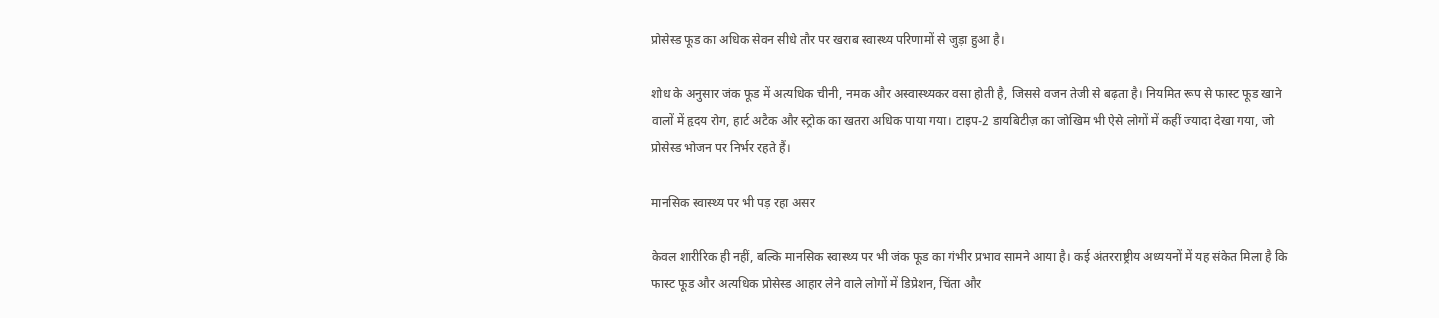प्रोसेस्ड फूड का अधिक सेवन सीधे तौर पर खराब स्वास्थ्य परिणामों से जुड़ा हुआ है।

शोध के अनुसार जंक फूड में अत्यधिक चीनी, नमक और अस्वास्थ्यकर वसा होती है, जिससे वजन तेजी से बढ़ता है। नियमित रूप से फास्ट फूड खाने वालों में हृदय रोग, हार्ट अटैक और स्ट्रोक का खतरा अधिक पाया गया। टाइप-2 डायबिटीज़ का जोखिम भी ऐसे लोगों में कहीं ज्यादा देखा गया, जो प्रोसेस्ड भोजन पर निर्भर रहते हैं।

मानसिक स्वास्थ्य पर भी पड़ रहा असर

केवल शारीरिक ही नहीं, बल्कि मानसिक स्वास्थ्य पर भी जंक फूड का गंभीर प्रभाव सामने आया है। कई अंतरराष्ट्रीय अध्ययनों में यह संकेत मिला है कि फास्ट फूड और अत्यधिक प्रोसेस्ड आहार लेने वाले लोगों में डिप्रेशन, चिंता और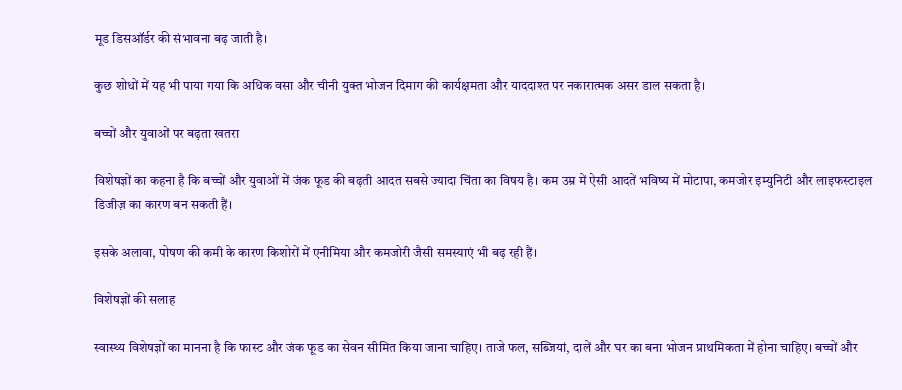मूड डिसऑर्डर की संभावना बढ़ जाती है।

कुछ शोधों में यह भी पाया गया कि अधिक वसा और चीनी युक्त भोजन दिमाग की कार्यक्षमता और याददाश्त पर नकारात्मक असर डाल सकता है।

बच्चों और युवाओं पर बढ़ता खतरा

विशेषज्ञों का कहना है कि बच्चों और युवाओं में जंक फूड की बढ़ती आदत सबसे ज्यादा चिंता का विषय है। कम उम्र में ऐसी आदतें भविष्य में मोटापा, कमजोर इम्युनिटी और लाइफस्टाइल डिजीज़ का कारण बन सकती हैं।

इसके अलावा, पोषण की कमी के कारण किशोरों में एनीमिया और कमजोरी जैसी समस्याएं भी बढ़ रही हैं।

विशेषज्ञों की सलाह

स्वास्थ्य विशेषज्ञों का मानना है कि फास्ट और जंक फूड का सेवन सीमित किया जाना चाहिए। ताजे फल, सब्जियां, दालें और घर का बना भोजन प्राथमिकता में होना चाहिए। बच्चों और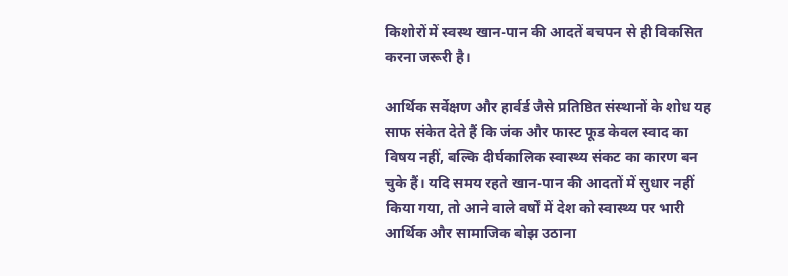किशोरों में स्वस्थ खान-पान की आदतें बचपन से ही विकसित करना जरूरी है।

आर्थिक सर्वेक्षण और हार्वर्ड जैसे प्रतिष्ठित संस्थानों के शोध यह साफ संकेत देते हैं कि जंक और फास्ट फूड केवल स्वाद का विषय नहीं, बल्कि दीर्घकालिक स्वास्थ्य संकट का कारण बन चुके हैं। यदि समय रहते खान-पान की आदतों में सुधार नहीं किया गया, तो आने वाले वर्षों में देश को स्वास्थ्य पर भारी आर्थिक और सामाजिक बोझ उठाना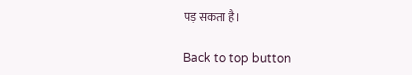पड़ सकता है।

Back to top button